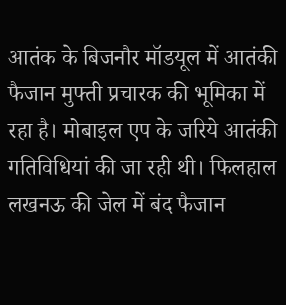आतंक के बिजनौर मॉडयूल में आतंकी फैजान मुफ्ती प्रचारक की भूमिका में रहा है। मोबाइल एप के जरिये आतंकी गतिविधियां की जा रही थी। फिलहाल लखनऊ की जेल में बंद फैजान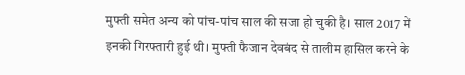मुफ्ती समेत अन्य को पांच-पांच साल की सजा हो चुकी है। साल 2017 में इनकी गिरफ्तारी हुई थी। मुफ्ती फैजान देवबंद से तालीम हासिल करने के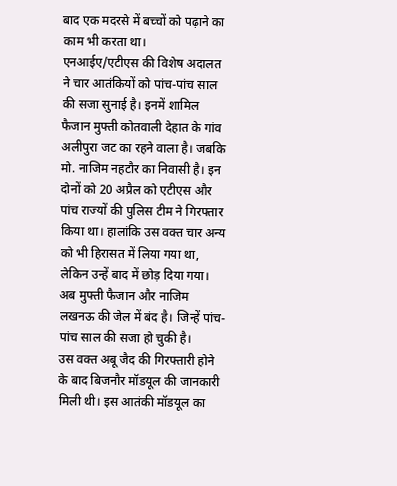बाद एक मदरसे में बच्चों को पढ़ाने का काम भी करता था।
एनआईए/एटीएस की विशेष अदालत ने चार आतंकियों को पांच-पांच साल की सजा सुनाई है। इनमें शामिल फैजान मुफ्ती कोतवाली देहात के गांव अलीपुरा जट का रहने वाला है। जबकि मो. नाजिम नहटौर का निवासी है। इन दोनों को 20 अप्रैल को एटीएस और पांच राज्यों की पुलिस टीम ने गिरफ्तार किया था। हालांकि उस वक्त चार अन्य को भी हिरासत में लिया गया था, लेकिन उन्हें बाद में छोड़ दिया गया। अब मुफ्ती फैजान और नाजिम लखनऊ की जेल में बंद है। जिन्हें पांच-पांच साल की सजा हो चुकी है।
उस वक्त अबू जैद की गिरफ्तारी होने के बाद बिजनौर मॉडयूल की जानकारी मिली थी। इस आतंकी मॉडयूल का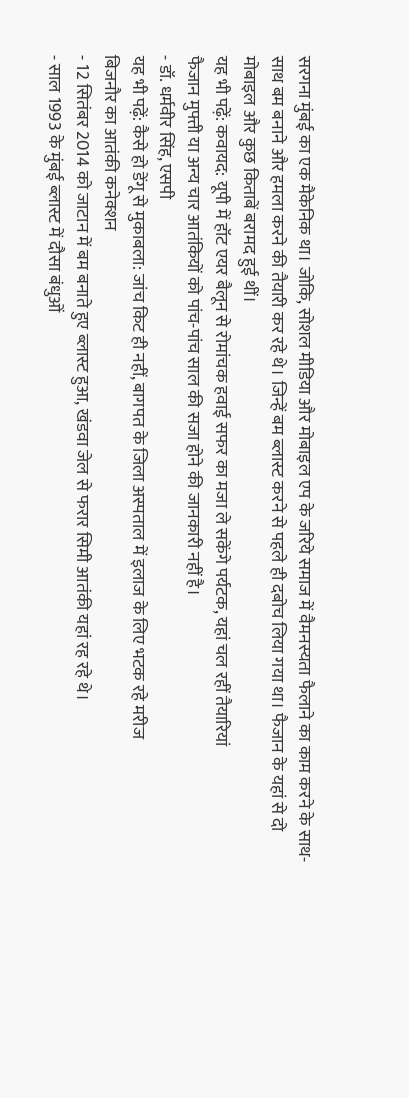सरगना मुंबई का एक मैकेनिक था। जोकि, सोशल मीडिया और मोबाइल एप के जरिये समाज में वैमनस्यता फैलाने का काम करने के साथ-साथ बम बनाने और हमला करने की तैयारी कर रहे थे। जिन्हें बम ब्लास्ट करने से पहले ही दबोच लिया गया था। फैजान के यहां से दो मोबाइल और कुछ किताबें बरामद हुई थीं।
यह भी पढ़ें: कवायद: यूपी में हॉट एयर बैलून से रोमांचक हवाई सफर का मजा ले सकेंगे पर्यटक, यहां चल रहीं तैयारियां
फैजान मुफ्ती या अन्य चार आतंकियों को पांच-पांच साल की सजा होने की जानकारी नहीं है।
- डॉ. धर्मवीर सिंह, एसपी
यह भी पढ़ें: कैसे हो डेंगू से मुकाबला: जांच किट ही नहीं, बागपत के जिला अस्पताल में इलाज के लिए भटक रहे मरीज
बिजनौर का आतंकी कनेक्शन
- 12 सितंबर 2014 को जाटान में बम बनाते हुए ब्लास्ट हुआ, खंडवा जेल से फरार सिमी आतंकी यहां रह रहे थे।
- साल 1993 के मुंबई ब्लास्ट में दौसा बंधुओं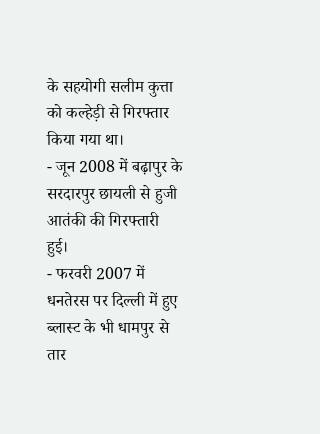के सहयोगी सलीम कुत्ता को कल्हेड़ी से गिरफ्तार किया गया था।
- जून 2008 में बढ़ापुर के सरदारपुर छायली से हुजी आतंकी की गिरफ्तारी हुई।
- फरवरी 2007 में धनतेरस पर दिल्ली में हुए ब्लास्ट के भी धामपुर से तार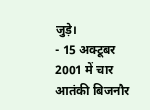जुड़े।
- 15 अक्टूबर 2001 में चार आतंकी बिजनौर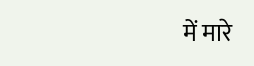में मारे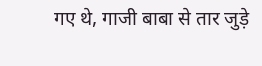गए थे, गाजी बाबा से तार जुड़े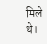मिले थे।